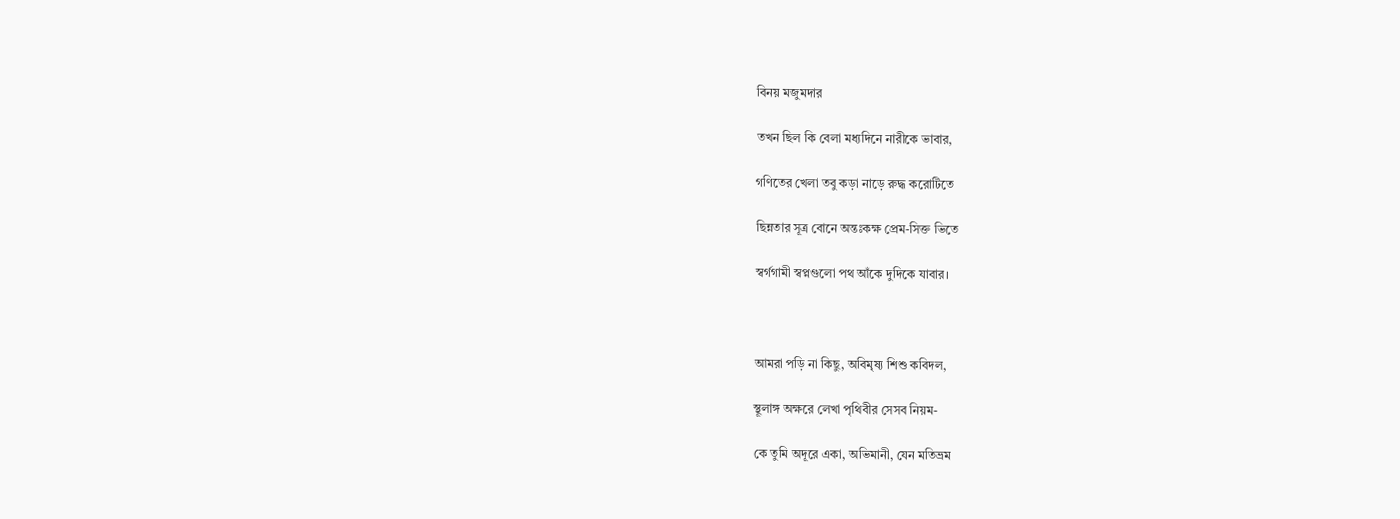বিনয় মজুমদার

তখন ছিল কি বেলা মধ্যদিনে নারীকে ভাবার,

গণিতের খেলা তবু কড়া নাড়ে রুদ্ধ করোটিতে

ছিন্নতার সূত্র বোনে অন্তঃকক্ষ প্রেম-সিক্ত ভিতে

স্বর্গগামী স্বপ্নগুলো পথ আঁকে দুদিকে যাবার।



আমরা পড়ি না কিছু, অবিমৃষ্য শিশু কবিদল,

স্থূলাঙ্গ অক্ষরে লেখা পৃথিবীর সেসব নিয়ম-

কে তুমি অদূরে একা, অভিমানী, যেন মতিভ্রম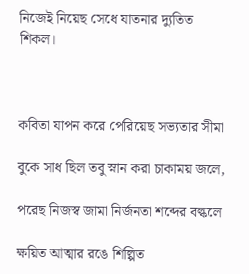নিজেই নিয়েছ সেধে যাতনার দ্যুতিত শিকল।



কবিতা যাপন করে পেরিয়েছ সভ্যতার সীমা

বুকে সাধ ছিল তবু স্নান করা চাকাময় জলে,

পরেছ নিজস্ব জামা নির্জনতা শব্দের বল্কলে

ক্ষয়িত আত্মার রঙে শিল্পিত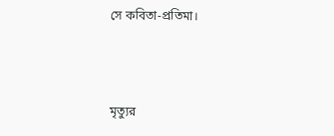সে কবিতা-প্রতিমা।



মৃত্যুর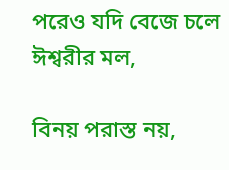পরেও যদি বেজে চলে ঈশ্বরীর মল,

বিনয় পরাস্ত নয়,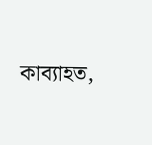কাব্যাহত,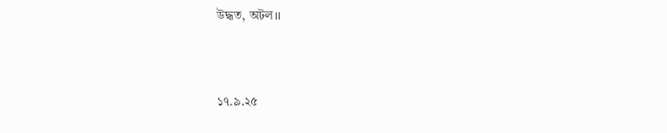উদ্ধত, অটল।।


১৭.৯.২৫